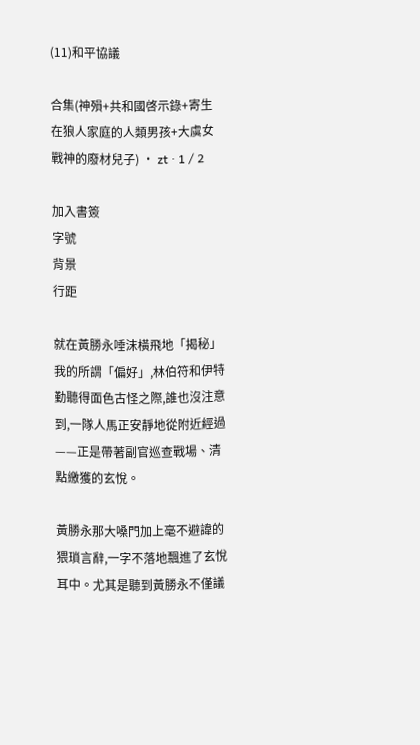(11)和平協議

合集(神殞+共和國啓示錄+寄生在狼人家庭的人類男孩+大虞女戰神的廢材兒子) · zt · 1 / 2

加入書簽
字號
背景
行距

就在黃勝永唾沫橫飛地「揭秘」我的所謂「偏好」,林伯符和伊特勤聽得面色古怪之際,誰也沒注意到,一隊人馬正安靜地從附近經過——正是帶著副官巡查戰場、清點繳獲的玄悅。

黃勝永那大嗓門加上毫不避諱的猥瑣言辭,一字不落地飄進了玄悅耳中。尤其是聽到黃勝永不僅議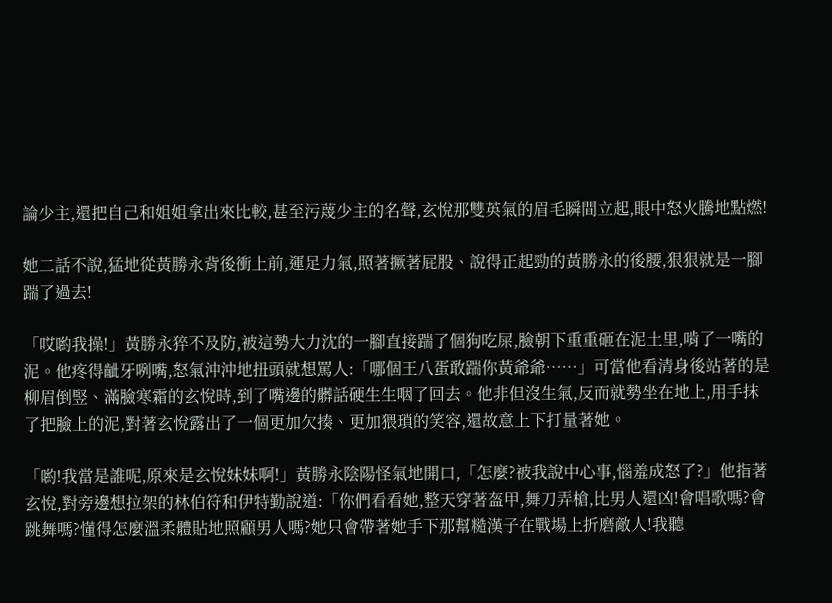論少主,還把自己和姐姐拿出來比較,甚至污蔑少主的名聲,玄悅那雙英氣的眉毛瞬間立起,眼中怒火騰地點燃!

她二話不說,猛地從黃勝永背後衝上前,運足力氣,照著撅著屁股、說得正起勁的黃勝永的後腰,狠狠就是一腳踹了過去!

「哎喲我操!」黃勝永猝不及防,被這勢大力沈的一腳直接踹了個狗吃屎,臉朝下重重砸在泥土里,啃了一嘴的泥。他疼得齜牙咧嘴,怒氣沖沖地扭頭就想罵人:「哪個王八蛋敢踹你黃爺爺……」可當他看清身後站著的是柳眉倒竪、滿臉寒霜的玄悅時,到了嘴邊的髒話硬生生咽了回去。他非但沒生氣,反而就勢坐在地上,用手抹了把臉上的泥,對著玄悅露出了一個更加欠揍、更加猥瑣的笑容,還故意上下打量著她。

「喲!我當是誰呢,原來是玄悅妹妹啊!」黃勝永陰陽怪氣地開口,「怎麼?被我說中心事,惱羞成怒了?」他指著玄悅,對旁邊想拉架的林伯符和伊特勤說道:「你們看看她,整天穿著盔甲,舞刀弄槍,比男人還凶!會唱歌嗎?會跳舞嗎?懂得怎麼溫柔體貼地照顧男人嗎?她只會帶著她手下那幫糙漢子在戰場上折磨敵人!我聽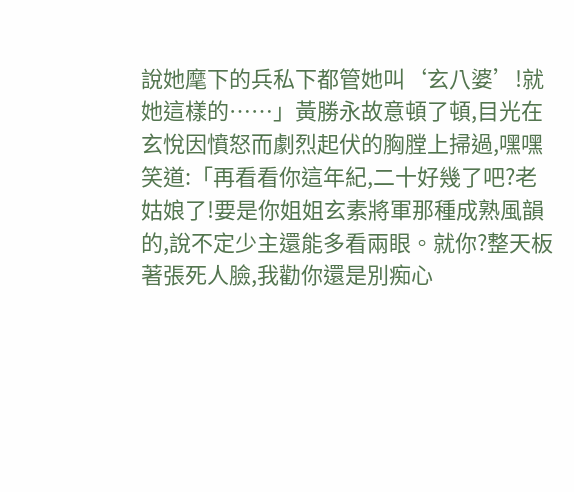說她麾下的兵私下都管她叫‘玄八婆’!就她這樣的……」黃勝永故意頓了頓,目光在玄悅因憤怒而劇烈起伏的胸膛上掃過,嘿嘿笑道:「再看看你這年紀,二十好幾了吧?老姑娘了!要是你姐姐玄素將軍那種成熟風韻的,說不定少主還能多看兩眼。就你?整天板著張死人臉,我勸你還是別痴心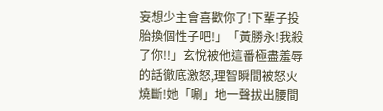妄想少主會喜歡你了!下輩子投胎換個性子吧!」「黃勝永!我殺了你!!」玄悅被他這番極盡羞辱的話徹底激怒,理智瞬間被怒火燒斷!她「唰」地一聲拔出腰間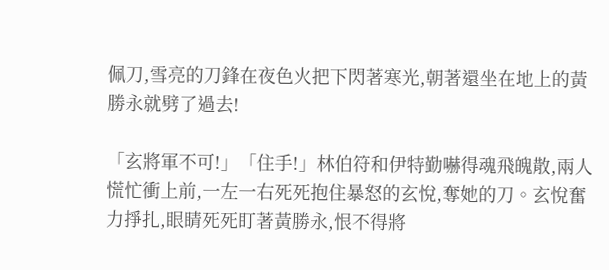佩刀,雪亮的刀鋒在夜色火把下閃著寒光,朝著還坐在地上的黃勝永就劈了過去!

「玄將軍不可!」「住手!」林伯符和伊特勤嚇得魂飛魄散,兩人慌忙衝上前,一左一右死死抱住暴怒的玄悅,奪她的刀。玄悅奮力掙扎,眼睛死死盯著黃勝永,恨不得將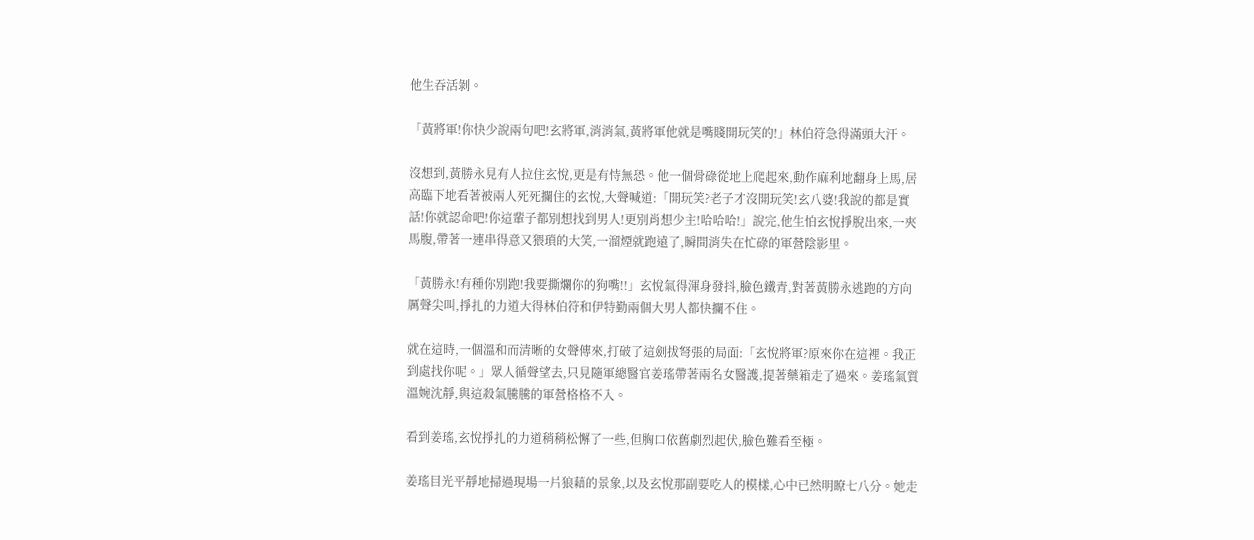他生吞活剝。

「黃將軍!你快少說兩句吧!玄將軍,消消氣,黃將軍他就是嘴賤開玩笑的!」林伯符急得滿頭大汗。

沒想到,黃勝永見有人拉住玄悅,更是有恃無恐。他一個骨碌從地上爬起來,動作麻利地翻身上馬,居高臨下地看著被兩人死死攔住的玄悅,大聲喊道:「開玩笑?老子才沒開玩笑!玄八婆!我說的都是實話!你就認命吧!你這輩子都別想找到男人!更別肖想少主!哈哈哈!」說完,他生怕玄悅掙脫出來,一夾馬腹,帶著一連串得意又猥瑣的大笑,一溜煙就跑遠了,瞬間消失在忙碌的軍營陰影里。

「黃勝永!有種你別跑!我要撕爛你的狗嘴!!」玄悅氣得渾身發抖,臉色鐵青,對著黃勝永逃跑的方向厲聲尖叫,掙扎的力道大得林伯符和伊特勤兩個大男人都快攔不住。

就在這時,一個溫和而清晰的女聲傳來,打破了這劍拔弩張的局面:「玄悅將軍?原來你在這裡。我正到處找你呢。」眾人循聲望去,只見隨軍總醫官姜瑤帶著兩名女醫護,提著藥箱走了過來。姜瑤氣質溫婉沈靜,與這殺氣騰騰的軍營格格不入。

看到姜瑤,玄悅掙扎的力道稍稍松懈了一些,但胸口依舊劇烈起伏,臉色難看至極。

姜瑤目光平靜地掃過現場一片狼藉的景象,以及玄悅那副要吃人的模樣,心中已然明瞭七八分。她走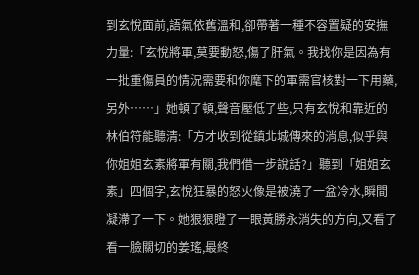到玄悅面前,語氣依舊溫和,卻帶著一種不容置疑的安撫力量:「玄悅將軍,莫要動怒,傷了肝氣。我找你是因為有一批重傷員的情況需要和你麾下的軍需官核對一下用藥,另外……」她頓了頓,聲音壓低了些,只有玄悅和靠近的林伯符能聽清:「方才收到從鎮北城傳來的消息,似乎與你姐姐玄素將軍有關,我們借一步說話?」聽到「姐姐玄素」四個字,玄悅狂暴的怒火像是被澆了一盆冷水,瞬間凝滯了一下。她狠狠瞪了一眼黃勝永消失的方向,又看了看一臉關切的姜瑤,最終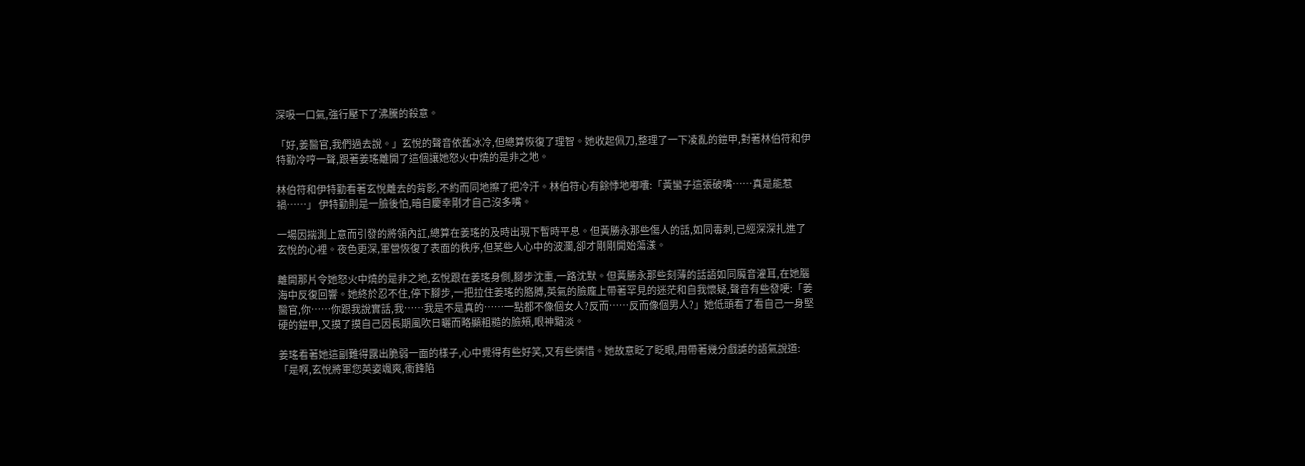深吸一口氣,強行壓下了沸騰的殺意。

「好,姜醫官,我們過去說。」玄悅的聲音依舊冰冷,但總算恢復了理智。她收起佩刀,整理了一下凌亂的鎧甲,對著林伯符和伊特勤冷哼一聲,跟著姜瑤離開了這個讓她怒火中燒的是非之地。

林伯符和伊特勤看著玄悅離去的背影,不約而同地擦了把冷汗。林伯符心有餘悸地嘟囔:「黃蠻子這張破嘴……真是能惹禍……」 伊特勤則是一臉後怕,暗自慶幸剛才自己沒多嘴。

一場因揣測上意而引發的將領內訌,總算在姜瑤的及時出現下暫時平息。但黃勝永那些傷人的話,如同毒刺,已經深深扎進了玄悅的心裡。夜色更深,軍營恢復了表面的秩序,但某些人心中的波瀾,卻才剛剛開始蕩漾。

離開那片令她怒火中燒的是非之地,玄悅跟在姜瑤身側,腳步沈重,一路沈默。但黃勝永那些刻薄的話語如同魔音灌耳,在她腦海中反復回響。她終於忍不住,停下腳步,一把拉住姜瑤的胳膊,英氣的臉龐上帶著罕見的迷茫和自我懷疑,聲音有些發哽:「姜醫官,你……你跟我說實話,我……我是不是真的……一點都不像個女人?反而……反而像個男人?」她低頭看了看自己一身堅硬的鎧甲,又摸了摸自己因長期風吹日曬而略顯粗糙的臉頰,眼神黯淡。

姜瑤看著她這副難得露出脆弱一面的樣子,心中覺得有些好笑,又有些憐惜。她故意眨了眨眼,用帶著幾分戲謔的語氣說道:「是啊,玄悅將軍您英姿颯爽,衝鋒陷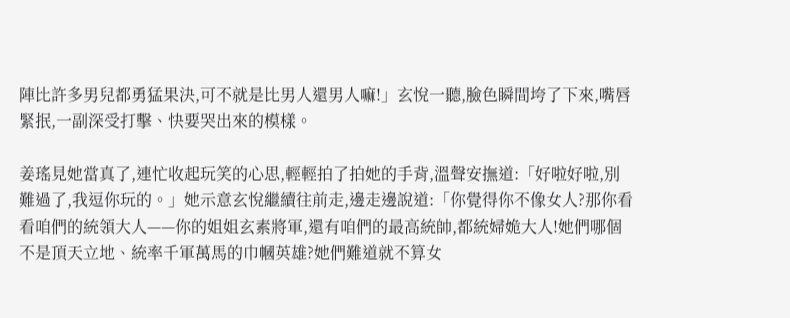陣比許多男兒都勇猛果決,可不就是比男人還男人嘛!」玄悅一聽,臉色瞬間垮了下來,嘴唇緊抿,一副深受打擊、快要哭出來的模樣。

姜瑤見她當真了,連忙收起玩笑的心思,輕輕拍了拍她的手背,溫聲安撫道:「好啦好啦,別難過了,我逗你玩的。」她示意玄悅繼續往前走,邊走邊說道:「你覺得你不像女人?那你看看咱們的統領大人——你的姐姐玄素將軍,還有咱們的最高統帥,都統婦姽大人!她們哪個不是頂天立地、統率千軍萬馬的巾幗英雄?她們難道就不算女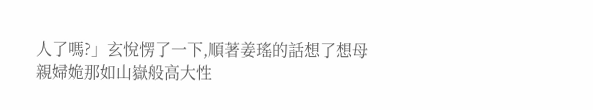人了嗎?」玄悅愣了一下,順著姜瑤的話想了想母親婦姽那如山嶽般高大性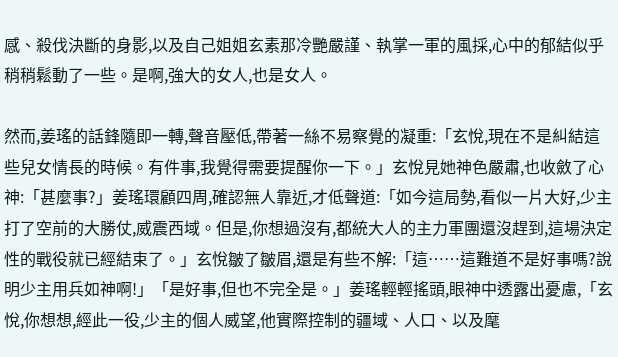感、殺伐決斷的身影,以及自己姐姐玄素那冷艷嚴謹、執掌一軍的風採,心中的郁結似乎稍稍鬆動了一些。是啊,強大的女人,也是女人。

然而,姜瑤的話鋒隨即一轉,聲音壓低,帶著一絲不易察覺的凝重:「玄悅,現在不是糾結這些兒女情長的時候。有件事,我覺得需要提醒你一下。」玄悅見她神色嚴肅,也收斂了心神:「甚麼事?」姜瑤環顧四周,確認無人靠近,才低聲道:「如今這局勢,看似一片大好,少主打了空前的大勝仗,威震西域。但是,你想過沒有,都統大人的主力軍團還沒趕到,這場決定性的戰役就已經結束了。」玄悅皺了皺眉,還是有些不解:「這……這難道不是好事嗎?說明少主用兵如神啊!」「是好事,但也不完全是。」姜瑤輕輕搖頭,眼神中透露出憂慮,「玄悅,你想想,經此一役,少主的個人威望,他實際控制的疆域、人口、以及麾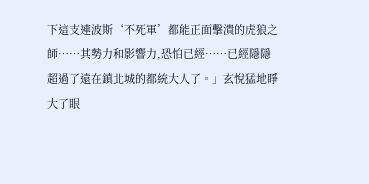下這支連波斯‘不死軍’都能正面擊潰的虎狼之師……其勢力和影響力,恐怕已經……已經隱隱超過了遠在鎮北城的都統大人了。」玄悅猛地睜大了眼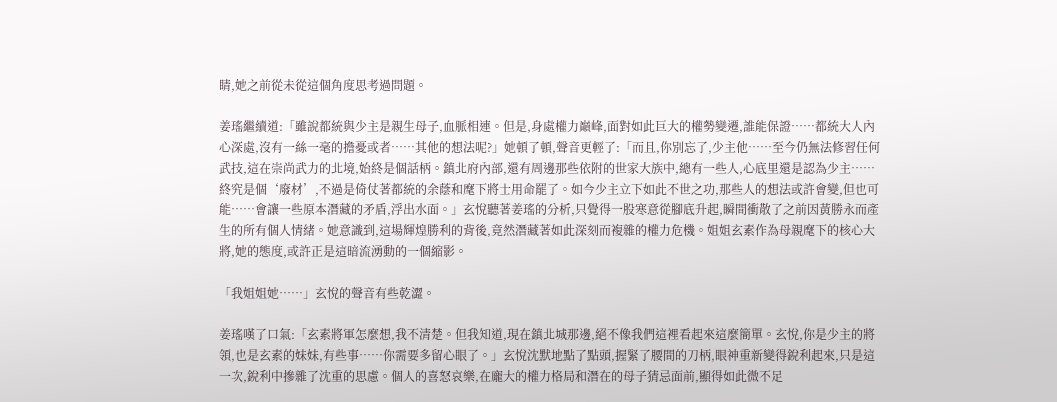睛,她之前從未從這個角度思考過問題。

姜瑤繼續道:「雖說都統與少主是親生母子,血脈相連。但是,身處權力巔峰,面對如此巨大的權勢變遷,誰能保證……都統大人內心深處,沒有一絲一毫的擔憂或者……其他的想法呢?」她頓了頓,聲音更輕了:「而且,你別忘了,少主他……至今仍無法修習任何武技,這在崇尚武力的北境,始終是個話柄。鎮北府內部,還有周邊那些依附的世家大族中,總有一些人,心底里還是認為少主……終究是個‘廢材’,不過是倚仗著都統的余蔭和麾下將士用命罷了。如今少主立下如此不世之功,那些人的想法或許會變,但也可能……會讓一些原本潛藏的矛盾,浮出水面。」玄悅聽著姜瑤的分析,只覺得一股寒意從腳底升起,瞬間衝散了之前因黃勝永而產生的所有個人情緒。她意識到,這場輝煌勝利的背後,竟然潛藏著如此深刻而複雜的權力危機。姐姐玄素作為母親麾下的核心大將,她的態度,或許正是這暗流湧動的一個縮影。

「我姐姐她……」玄悅的聲音有些乾澀。

姜瑤嘆了口氣:「玄素將軍怎麼想,我不清楚。但我知道,現在鎮北城那邊,絕不像我們這裡看起來這麼簡單。玄悅,你是少主的將領,也是玄素的妹妹,有些事……你需要多留心眼了。」玄悅沈默地點了點頭,握緊了腰間的刀柄,眼神重新變得銳利起來,只是這一次,銳利中摻雜了沈重的思慮。個人的喜怒哀樂,在龐大的權力格局和潛在的母子猜忌面前,顯得如此微不足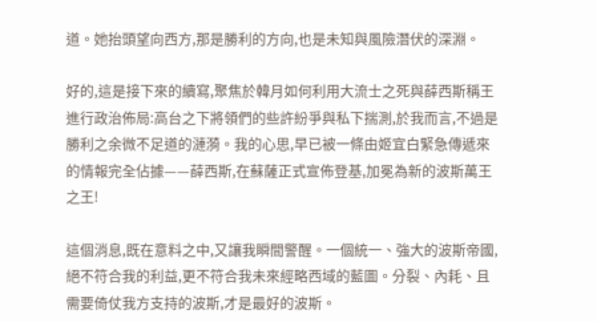道。她抬頭望向西方,那是勝利的方向,也是未知與風險潛伏的深淵。

好的,這是接下來的續寫,聚焦於韓月如何利用大流士之死與薛西斯稱王進行政治佈局:高台之下將領們的些許紛爭與私下揣測,於我而言,不過是勝利之余微不足道的漣漪。我的心思,早已被一條由姬宜白緊急傳遞來的情報完全佔據——薛西斯,在蘇薩正式宣佈登基,加冕為新的波斯萬王之王!

這個消息,既在意料之中,又讓我瞬間警醒。一個統一、強大的波斯帝國,絕不符合我的利益,更不符合我未來經略西域的藍圖。分裂、內耗、且需要倚仗我方支持的波斯,才是最好的波斯。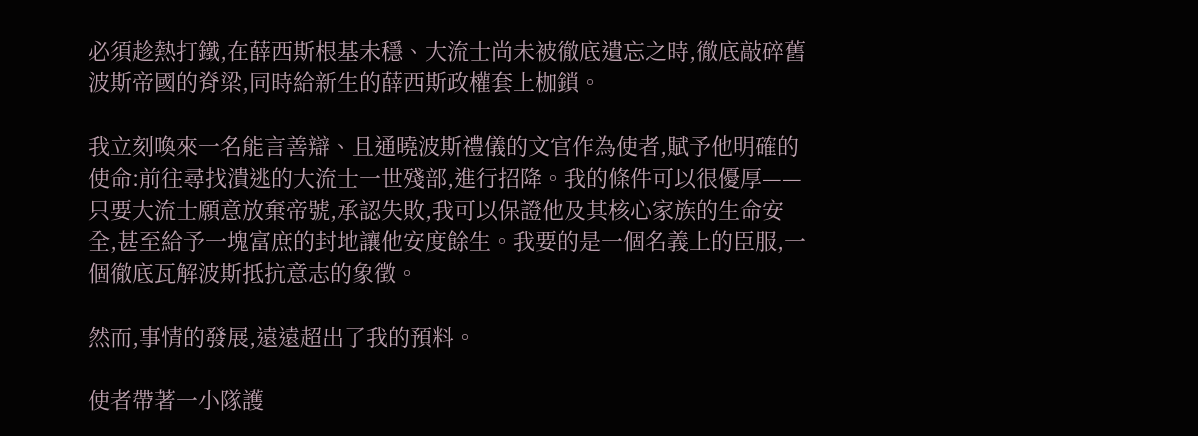必須趁熱打鐵,在薛西斯根基未穩、大流士尚未被徹底遺忘之時,徹底敲碎舊波斯帝國的脊梁,同時給新生的薛西斯政權套上枷鎖。

我立刻喚來一名能言善辯、且通曉波斯禮儀的文官作為使者,賦予他明確的使命:前往尋找潰逃的大流士一世殘部,進行招降。我的條件可以很優厚——只要大流士願意放棄帝號,承認失敗,我可以保證他及其核心家族的生命安全,甚至給予一塊富庶的封地讓他安度餘生。我要的是一個名義上的臣服,一個徹底瓦解波斯抵抗意志的象徵。

然而,事情的發展,遠遠超出了我的預料。

使者帶著一小隊護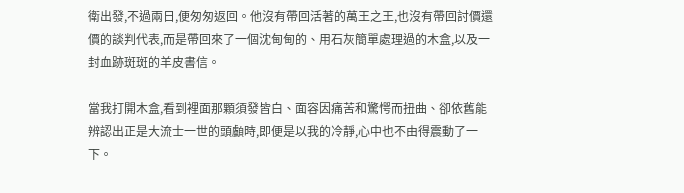衛出發,不過兩日,便匆匆返回。他沒有帶回活著的萬王之王,也沒有帶回討價還價的談判代表,而是帶回來了一個沈甸甸的、用石灰簡單處理過的木盒,以及一封血跡斑斑的羊皮書信。

當我打開木盒,看到裡面那顆須發皆白、面容因痛苦和驚愕而扭曲、卻依舊能辨認出正是大流士一世的頭顱時,即便是以我的冷靜,心中也不由得震動了一下。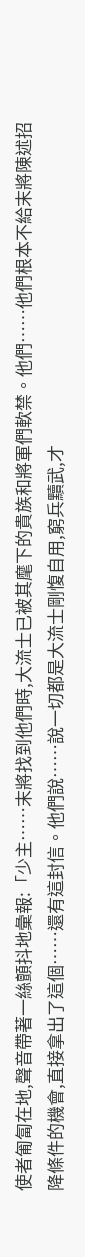使者匍匐在地,聲音帶著一絲顫抖地彙報:「少主……末將找到他們時,大流士已被其麾下的貴族和將軍們軟禁。他們……他們根本不給末將陳述招降條件的機會,直接拿出了這個……還有這封信。他們說……說一切都是大流士剛愎自用,窮兵黷武,才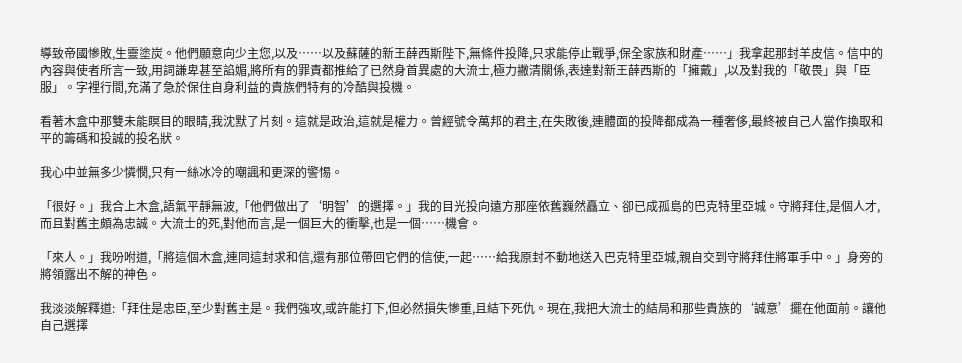導致帝國慘敗,生靈塗炭。他們願意向少主您,以及……以及蘇薩的新王薛西斯陛下,無條件投降,只求能停止戰爭,保全家族和財產……」我拿起那封羊皮信。信中的內容與使者所言一致,用詞謙卑甚至諂媚,將所有的罪責都推給了已然身首異處的大流士,極力撇清關係,表達對新王薛西斯的「擁戴」,以及對我的「敬畏」與「臣服」。字裡行間,充滿了急於保住自身利益的貴族們特有的冷酷與投機。

看著木盒中那雙未能瞑目的眼睛,我沈默了片刻。這就是政治,這就是權力。曾經號令萬邦的君主,在失敗後,連體面的投降都成為一種奢侈,最終被自己人當作換取和平的籌碼和投誠的投名狀。

我心中並無多少憐憫,只有一絲冰冷的嘲諷和更深的警惕。

「很好。」我合上木盒,語氣平靜無波,「他們做出了‘明智’的選擇。」我的目光投向遠方那座依舊巍然矗立、卻已成孤島的巴克特里亞城。守將拜住,是個人才,而且對舊主頗為忠誠。大流士的死,對他而言,是一個巨大的衝擊,也是一個……機會。

「來人。」我吩咐道,「將這個木盒,連同這封求和信,還有那位帶回它們的信使,一起……給我原封不動地送入巴克特里亞城,親自交到守將拜住將軍手中。」身旁的將領露出不解的神色。

我淡淡解釋道:「拜住是忠臣,至少對舊主是。我們強攻,或許能打下,但必然損失慘重,且結下死仇。現在,我把大流士的結局和那些貴族的‘誠意’擺在他面前。讓他自己選擇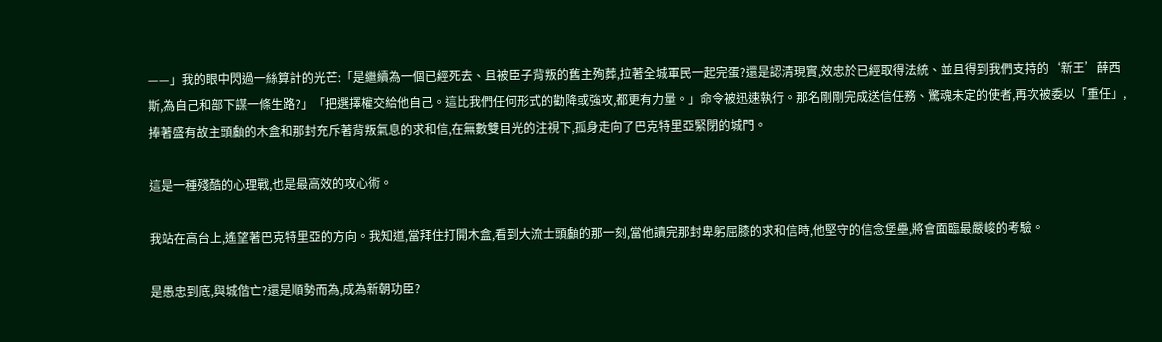——」我的眼中閃過一絲算計的光芒:「是繼續為一個已經死去、且被臣子背叛的舊主殉葬,拉著全城軍民一起完蛋?還是認清現實,效忠於已經取得法統、並且得到我們支持的‘新王’薛西斯,為自己和部下謀一條生路?」「把選擇權交給他自己。這比我們任何形式的勸降或強攻,都更有力量。」命令被迅速執行。那名剛剛完成送信任務、驚魂未定的使者,再次被委以「重任」,捧著盛有故主頭顱的木盒和那封充斥著背叛氣息的求和信,在無數雙目光的注視下,孤身走向了巴克特里亞緊閉的城門。

這是一種殘酷的心理戰,也是最高效的攻心術。

我站在高台上,遙望著巴克特里亞的方向。我知道,當拜住打開木盒,看到大流士頭顱的那一刻,當他讀完那封卑躬屈膝的求和信時,他堅守的信念堡壘,將會面臨最嚴峻的考驗。

是愚忠到底,與城偕亡?還是順勢而為,成為新朝功臣?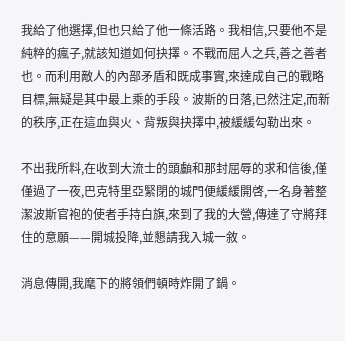我給了他選擇,但也只給了他一條活路。我相信,只要他不是純粹的瘋子,就該知道如何抉擇。不戰而屈人之兵,善之善者也。而利用敵人的內部矛盾和既成事實,來達成自己的戰略目標,無疑是其中最上乘的手段。波斯的日落,已然注定,而新的秩序,正在這血與火、背叛與抉擇中,被緩緩勾勒出來。

不出我所料,在收到大流士的頭顱和那封屈辱的求和信後,僅僅過了一夜,巴克特里亞緊閉的城門便緩緩開啓,一名身著整潔波斯官袍的使者手持白旗,來到了我的大營,傳達了守將拜住的意願——開城投降,並懇請我入城一敘。

消息傳開,我麾下的將領們頓時炸開了鍋。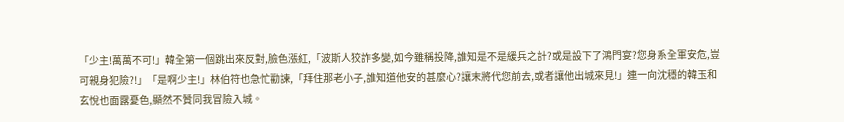「少主!萬萬不可!」韓全第一個跳出來反對,臉色漲紅,「波斯人狡詐多變,如今雖稱投降,誰知是不是緩兵之計?或是設下了鴻門宴?您身系全軍安危,豈可親身犯險?!」「是啊少主!」林伯符也急忙勸諫,「拜住那老小子,誰知道他安的甚麼心?讓末將代您前去,或者讓他出城來見!」連一向沈穩的韓玉和玄悅也面露憂色,顯然不贊同我冒險入城。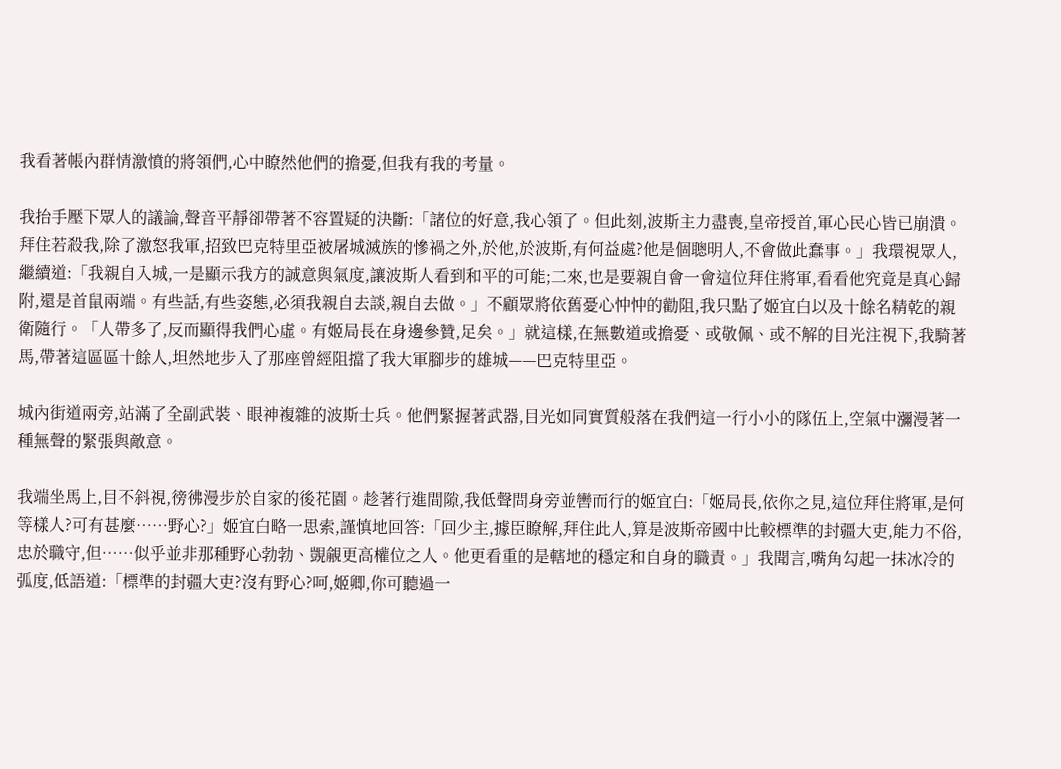我看著帳內群情激憤的將領們,心中瞭然他們的擔憂,但我有我的考量。

我抬手壓下眾人的議論,聲音平靜卻帶著不容置疑的決斷:「諸位的好意,我心領了。但此刻,波斯主力盡喪,皇帝授首,軍心民心皆已崩潰。拜住若殺我,除了激怒我軍,招致巴克特里亞被屠城滅族的慘禍之外,於他,於波斯,有何益處?他是個聰明人,不會做此蠢事。」我環視眾人,繼續道:「我親自入城,一是顯示我方的誠意與氣度,讓波斯人看到和平的可能;二來,也是要親自會一會這位拜住將軍,看看他究竟是真心歸附,還是首鼠兩端。有些話,有些姿態,必須我親自去談,親自去做。」不顧眾將依舊憂心忡忡的勸阻,我只點了姬宜白以及十餘名精乾的親衛隨行。「人帶多了,反而顯得我們心虛。有姬局長在身邊參贊,足矣。」就這樣,在無數道或擔憂、或敬佩、或不解的目光注視下,我騎著馬,帶著這區區十餘人,坦然地步入了那座曾經阻擋了我大軍腳步的雄城——巴克特里亞。

城內街道兩旁,站滿了全副武裝、眼神複雜的波斯士兵。他們緊握著武器,目光如同實質般落在我們這一行小小的隊伍上,空氣中瀰漫著一種無聲的緊張與敵意。

我端坐馬上,目不斜視,徬彿漫步於自家的後花園。趁著行進間隙,我低聲問身旁並轡而行的姬宜白:「姬局長,依你之見,這位拜住將軍,是何等樣人?可有甚麼……野心?」姬宜白略一思索,謹慎地回答:「回少主,據臣瞭解,拜住此人,算是波斯帝國中比較標準的封疆大吏,能力不俗,忠於職守,但……似乎並非那種野心勃勃、覬覦更高權位之人。他更看重的是轄地的穩定和自身的職責。」我聞言,嘴角勾起一抹冰冷的弧度,低語道:「標準的封疆大吏?沒有野心?呵,姬卿,你可聽過一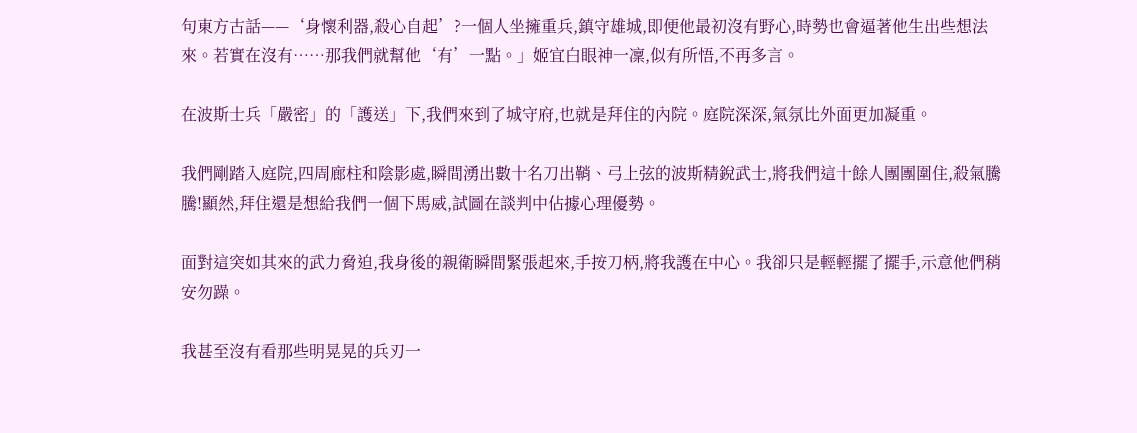句東方古話——‘身懷利器,殺心自起’?一個人坐擁重兵,鎮守雄城,即便他最初沒有野心,時勢也會逼著他生出些想法來。若實在沒有……那我們就幫他‘有’一點。」姬宜白眼神一凜,似有所悟,不再多言。

在波斯士兵「嚴密」的「護送」下,我們來到了城守府,也就是拜住的內院。庭院深深,氣氛比外面更加凝重。

我們剛踏入庭院,四周廊柱和陰影處,瞬間湧出數十名刀出鞘、弓上弦的波斯精銳武士,將我們這十餘人團團圍住,殺氣騰騰!顯然,拜住還是想給我們一個下馬威,試圖在談判中佔據心理優勢。

面對這突如其來的武力脅迫,我身後的親衛瞬間緊張起來,手按刀柄,將我護在中心。我卻只是輕輕擺了擺手,示意他們稍安勿躁。

我甚至沒有看那些明晃晃的兵刃一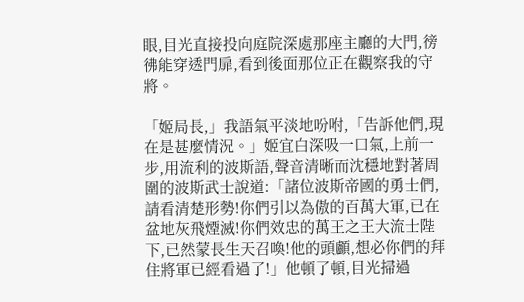眼,目光直接投向庭院深處那座主廳的大門,徬彿能穿透門扉,看到後面那位正在觀察我的守將。

「姬局長,」我語氣平淡地吩咐,「告訴他們,現在是甚麼情況。」姬宜白深吸一口氣,上前一步,用流利的波斯語,聲音清晰而沈穩地對著周圍的波斯武士說道:「諸位波斯帝國的勇士們,請看清楚形勢!你們引以為傲的百萬大軍,已在盆地灰飛煙滅!你們效忠的萬王之王大流士陛下,已然蒙長生天召喚!他的頭顱,想必你們的拜住將軍已經看過了!」他頓了頓,目光掃過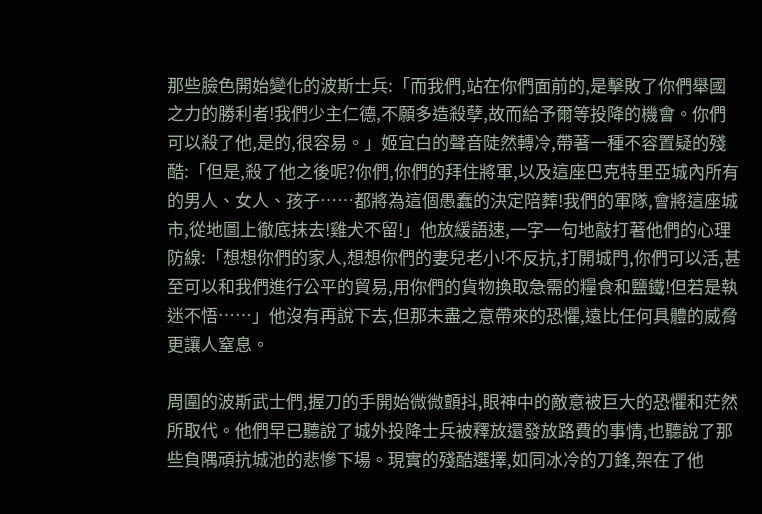那些臉色開始變化的波斯士兵:「而我們,站在你們面前的,是擊敗了你們舉國之力的勝利者!我們少主仁德,不願多造殺孽,故而給予爾等投降的機會。你們可以殺了他,是的,很容易。」姬宜白的聲音陡然轉冷,帶著一種不容置疑的殘酷:「但是,殺了他之後呢?你們,你們的拜住將軍,以及這座巴克特里亞城內所有的男人、女人、孩子……都將為這個愚蠢的決定陪葬!我們的軍隊,會將這座城市,從地圖上徹底抹去!雞犬不留!」他放緩語速,一字一句地敲打著他們的心理防線:「想想你們的家人,想想你們的妻兒老小!不反抗,打開城門,你們可以活,甚至可以和我們進行公平的貿易,用你們的貨物換取急需的糧食和鹽鐵!但若是執迷不悟……」他沒有再說下去,但那未盡之意帶來的恐懼,遠比任何具體的威脅更讓人窒息。

周圍的波斯武士們,握刀的手開始微微顫抖,眼神中的敵意被巨大的恐懼和茫然所取代。他們早已聽說了城外投降士兵被釋放還發放路費的事情,也聽說了那些負隅頑抗城池的悲慘下場。現實的殘酷選擇,如同冰冷的刀鋒,架在了他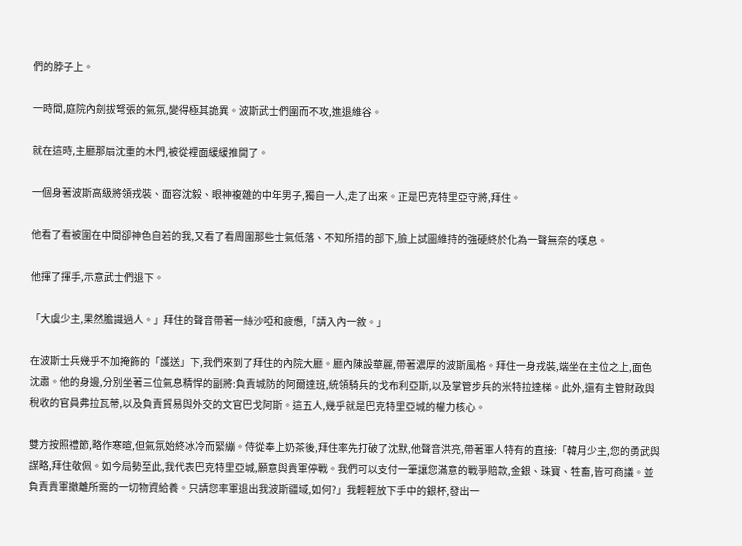們的脖子上。

一時間,庭院內劍拔弩張的氣氛,變得極其詭異。波斯武士們圍而不攻,進退維谷。

就在這時,主廳那扇沈重的木門,被從裡面緩緩推開了。

一個身著波斯高級將領戎裝、面容沈毅、眼神複雜的中年男子,獨自一人,走了出來。正是巴克特里亞守將,拜住。

他看了看被圍在中間卻神色自若的我,又看了看周圍那些士氣低落、不知所措的部下,臉上試圖維持的強硬終於化為一聲無奈的嘆息。

他揮了揮手,示意武士們退下。

「大虞少主,果然膽識過人。」拜住的聲音帶著一絲沙啞和疲憊,「請入內一敘。」

在波斯士兵幾乎不加掩飾的「護送」下,我們來到了拜住的內院大廳。廳內陳設華麗,帶著濃厚的波斯風格。拜住一身戎裝,端坐在主位之上,面色沈肅。他的身邊,分別坐著三位氣息精悍的副將:負責城防的阿爾達班,統領騎兵的戈布利亞斯,以及掌管步兵的米特拉達梯。此外,還有主管財政與稅收的官員弗拉瓦蒂,以及負責貿易與外交的文官巴戈阿斯。這五人,幾乎就是巴克特里亞城的權力核心。

雙方按照禮節,略作寒暄,但氣氛始終冰冷而緊繃。侍從奉上奶茶後,拜住率先打破了沈默,他聲音洪亮,帶著軍人特有的直接:「韓月少主,您的勇武與謀略,拜住敬佩。如今局勢至此,我代表巴克特里亞城,願意與貴軍停戰。我們可以支付一筆讓您滿意的戰爭賠款,金銀、珠寶、牲畜,皆可商議。並負責貴軍撤離所需的一切物資給養。只請您率軍退出我波斯疆域,如何?」我輕輕放下手中的銀杯,發出一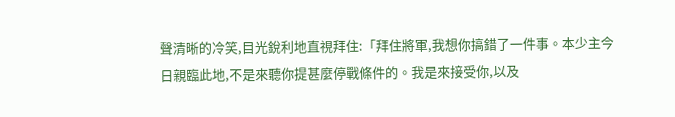聲清晰的冷笑,目光銳利地直視拜住:「拜住將軍,我想你搞錯了一件事。本少主今日親臨此地,不是來聽你提甚麼停戰條件的。我是來接受你,以及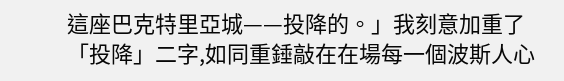這座巴克特里亞城——投降的。」我刻意加重了「投降」二字,如同重錘敲在在場每一個波斯人心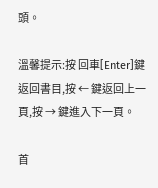頭。

溫馨提示:按 回車[Enter]鍵 返回書目,按 ← 鍵返回上一頁,按 → 鍵進入下一頁。

首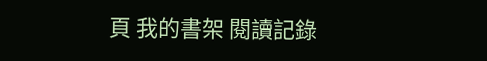頁 我的書架 閱讀記錄